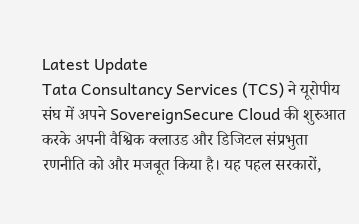Latest Update
Tata Consultancy Services (TCS) ने यूरोपीय संघ में अपने SovereignSecure Cloud की शुरुआत करके अपनी वैश्विक क्लाउड और डिजिटल संप्रभुता रणनीति को और मजबूत किया है। यह पहल सरकारों,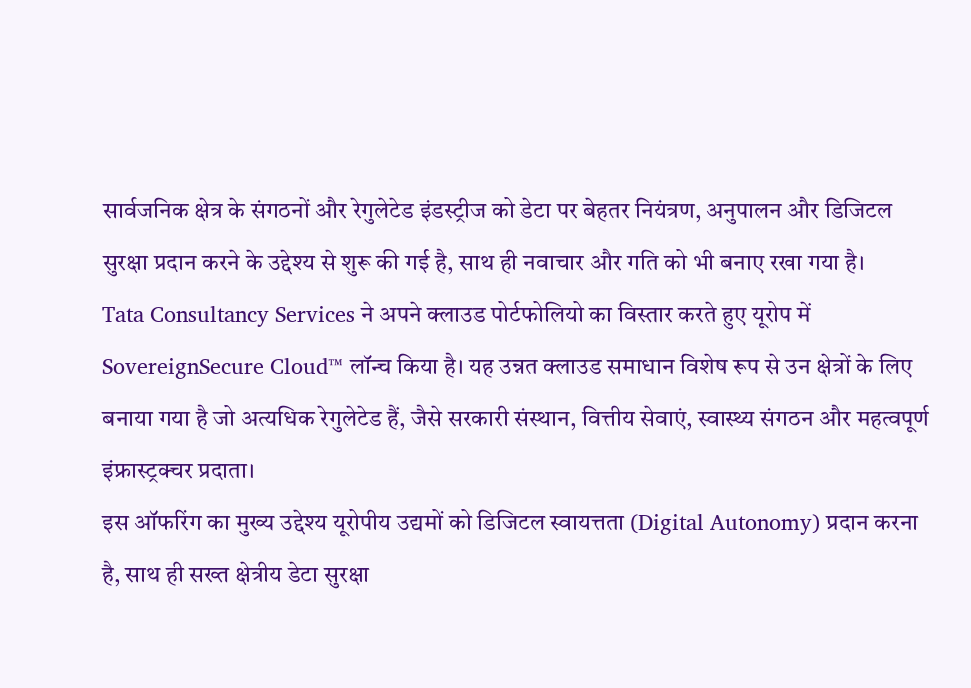सार्वजनिक क्षेत्र के संगठनों और रेगुलेटेड इंडस्ट्रीज को डेटा पर बेहतर नियंत्रण, अनुपालन और डिजिटल सुरक्षा प्रदान करने के उद्देश्य से शुरू की गई है, साथ ही नवाचार और गति को भी बनाए रखा गया है।
Tata Consultancy Services ने अपने क्लाउड पोर्टफोलियो का विस्तार करते हुए यूरोप में SovereignSecure Cloud™ लॉन्च किया है। यह उन्नत क्लाउड समाधान विशेष रूप से उन क्षेत्रों के लिए बनाया गया है जो अत्यधिक रेगुलेटेड हैं, जैसे सरकारी संस्थान, वित्तीय सेवाएं, स्वास्थ्य संगठन और महत्वपूर्ण इंफ्रास्ट्रक्चर प्रदाता।
इस ऑफरिंग का मुख्य उद्देश्य यूरोपीय उद्यमों को डिजिटल स्वायत्तता (Digital Autonomy) प्रदान करना है, साथ ही सख्त क्षेत्रीय डेटा सुरक्षा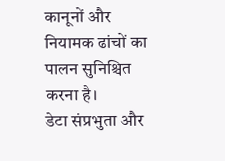कानूनों और नियामक ढांचों का पालन सुनिश्चित करना है।
डेटा संप्रभुता और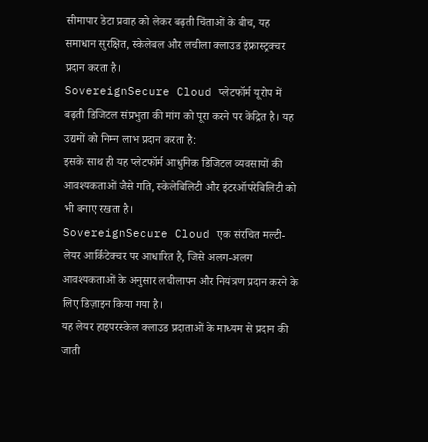सीमापार डेटा प्रवाह को लेकर बढ़ती चिंताओं के बीच, यह समाधान सुरक्षित, स्केलेबल और लचीला क्लाउड इंफ्रास्ट्रक्चर प्रदान करता है।
SovereignSecure Cloud प्लेटफॉर्म यूरोप में बढ़ती डिजिटल संप्रभुता की मांग को पूरा करने पर केंद्रित है। यह उद्यमों को निम्न लाभ प्रदान करता है:
इसके साथ ही यह प्लेटफॉर्म आधुनिक डिजिटल व्यवसायों की आवश्यकताओं जैसे गति, स्केलेबिलिटी और इंटरऑपरेबिलिटी को भी बनाए रखता है।
SovereignSecure Cloud एक संरचित मल्टी-लेयर आर्किटेक्चर पर आधारित है, जिसे अलग-अलग आवश्यकताओं के अनुसार लचीलापन और नियंत्रण प्रदान करने के लिए डिज़ाइन किया गया है।
यह लेयर हाइपरस्केल क्लाउड प्रदाताओं के माध्यम से प्रदान की जाती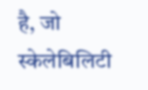है, जो स्केलेबिलिटी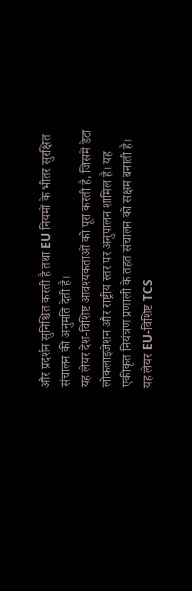और प्रदर्शन सुनिश्चित करती है तथा EU नियमों के भीतर सुरक्षित संचालन की अनुमति देती है।
यह लेयर देश-विशिष्ट आवश्यकताओं को पूरा करती है, जिसमें डेटा लोकलाइजेशन और राष्ट्रीय स्तर पर अनुपालन शामिल है। यह एकीकृत नियंत्रण प्रणाली के तहत संचालन को सक्षम बनाती है।
यह लेयर EU-विशिष्ट TCS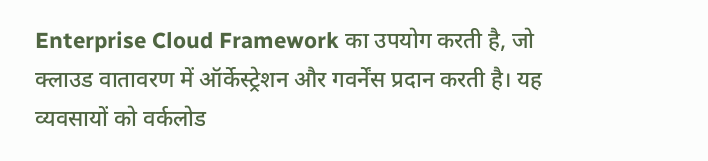Enterprise Cloud Framework का उपयोग करती है, जो क्लाउड वातावरण में ऑर्केस्ट्रेशन और गवर्नेंस प्रदान करती है। यह व्यवसायों को वर्कलोड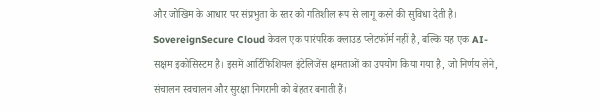और जोखिम के आधार पर संप्रभुता के स्तर को गतिशील रूप से लागू करने की सुविधा देती है।
SovereignSecure Cloud केवल एक पारंपरिक क्लाउड प्लेटफॉर्म नहीं है, बल्कि यह एक AI-सक्षम इकोसिस्टम है। इसमें आर्टिफिशियल इंटेलिजेंस क्षमताओं का उपयोग किया गया है, जो निर्णय लेने, संचालन स्वचालन और सुरक्षा निगरानी को बेहतर बनाती हैं।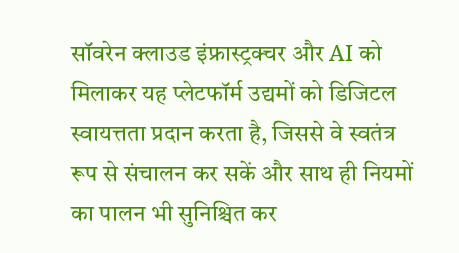सॉवरेन क्लाउड इंफ्रास्ट्रक्चर और AI को मिलाकर यह प्लेटफॉर्म उद्यमों को डिजिटल स्वायत्तता प्रदान करता है, जिससे वे स्वतंत्र रूप से संचालन कर सकें और साथ ही नियमों का पालन भी सुनिश्चित कर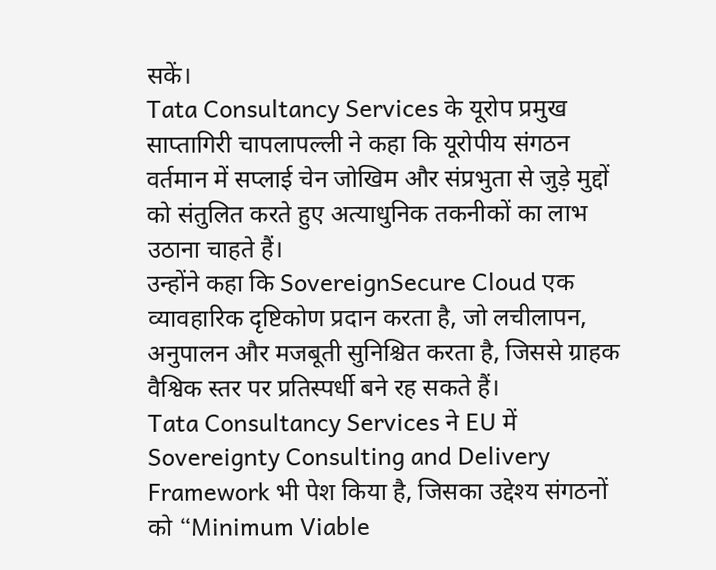सकें।
Tata Consultancy Services के यूरोप प्रमुख साप्तागिरी चापलापल्ली ने कहा कि यूरोपीय संगठन वर्तमान में सप्लाई चेन जोखिम और संप्रभुता से जुड़े मुद्दों को संतुलित करते हुए अत्याधुनिक तकनीकों का लाभ उठाना चाहते हैं।
उन्होंने कहा कि SovereignSecure Cloud एक व्यावहारिक दृष्टिकोण प्रदान करता है, जो लचीलापन, अनुपालन और मजबूती सुनिश्चित करता है, जिससे ग्राहक वैश्विक स्तर पर प्रतिस्पर्धी बने रह सकते हैं।
Tata Consultancy Services ने EU में Sovereignty Consulting and Delivery Framework भी पेश किया है, जिसका उद्देश्य संगठनों को “Minimum Viable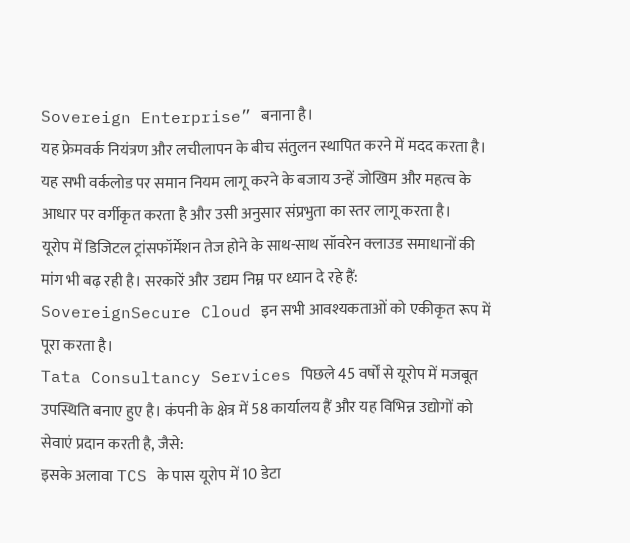Sovereign Enterprise” बनाना है।
यह फ्रेमवर्क नियंत्रण और लचीलापन के बीच संतुलन स्थापित करने में मदद करता है। यह सभी वर्कलोड पर समान नियम लागू करने के बजाय उन्हें जोखिम और महत्व के आधार पर वर्गीकृत करता है और उसी अनुसार संप्रभुता का स्तर लागू करता है।
यूरोप में डिजिटल ट्रांसफॉर्मेशन तेज होने के साथ-साथ सॉवरेन क्लाउड समाधानों की मांग भी बढ़ रही है। सरकारें और उद्यम निम्न पर ध्यान दे रहे हैं:
SovereignSecure Cloud इन सभी आवश्यकताओं को एकीकृत रूप में पूरा करता है।
Tata Consultancy Services पिछले 45 वर्षों से यूरोप में मजबूत उपस्थिति बनाए हुए है। कंपनी के क्षेत्र में 58 कार्यालय हैं और यह विभिन्न उद्योगों को सेवाएं प्रदान करती है, जैसे:
इसके अलावा TCS के पास यूरोप में 10 डेटा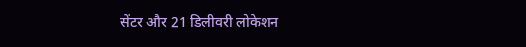सेंटर और 21 डिलीवरी लोकेशन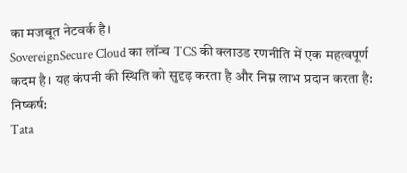का मजबूत नेटवर्क है।
SovereignSecure Cloud का लॉन्च TCS की क्लाउड रणनीति में एक महत्वपूर्ण कदम है। यह कंपनी की स्थिति को सुदृढ़ करता है और निम्न लाभ प्रदान करता है:
निष्कर्ष:
Tata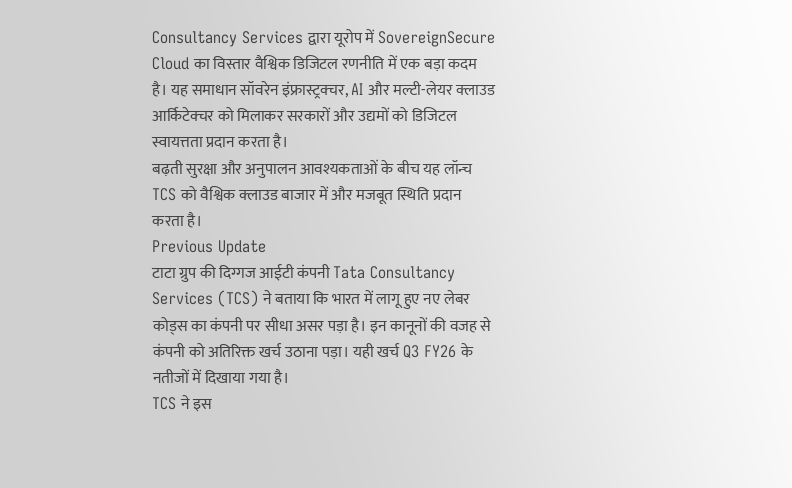Consultancy Services द्वारा यूरोप में SovereignSecure Cloud का विस्तार वैश्विक डिजिटल रणनीति में एक बड़ा कदम है। यह समाधान सॉवरेन इंफ्रास्ट्रक्चर, AI और मल्टी-लेयर क्लाउड आर्किटेक्चर को मिलाकर सरकारों और उद्यमों को डिजिटल स्वायत्तता प्रदान करता है।
बढ़ती सुरक्षा और अनुपालन आवश्यकताओं के बीच यह लॉन्च TCS को वैश्विक क्लाउड बाजार में और मजबूत स्थिति प्रदान करता है।
Previous Update
टाटा ग्रुप की दिग्गज आईटी कंपनी Tata Consultancy Services (TCS) ने बताया कि भारत में लागू हुए नए लेबर कोड्स का कंपनी पर सीधा असर पड़ा है। इन कानूनों की वजह से कंपनी को अतिरिक्त खर्च उठाना पड़ा। यही खर्च Q3 FY26 के नतीजों में दिखाया गया है।
TCS ने इस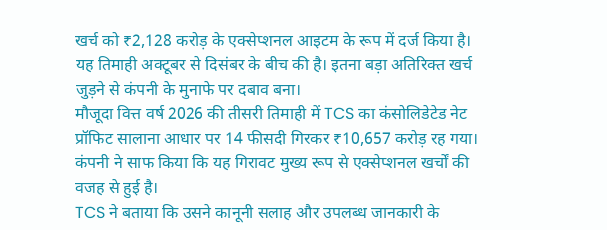खर्च को ₹2,128 करोड़ के एक्सेप्शनल आइटम के रूप में दर्ज किया है। यह तिमाही अक्टूबर से दिसंबर के बीच की है। इतना बड़ा अतिरिक्त खर्च जुड़ने से कंपनी के मुनाफे पर दबाव बना।
मौजूदा वित्त वर्ष 2026 की तीसरी तिमाही में TCS का कंसोलिडेटेड नेट प्रॉफिट सालाना आधार पर 14 फीसदी गिरकर ₹10,657 करोड़ रह गया। कंपनी ने साफ किया कि यह गिरावट मुख्य रूप से एक्सेप्शनल खर्चों की वजह से हुई है।
TCS ने बताया कि उसने कानूनी सलाह और उपलब्ध जानकारी के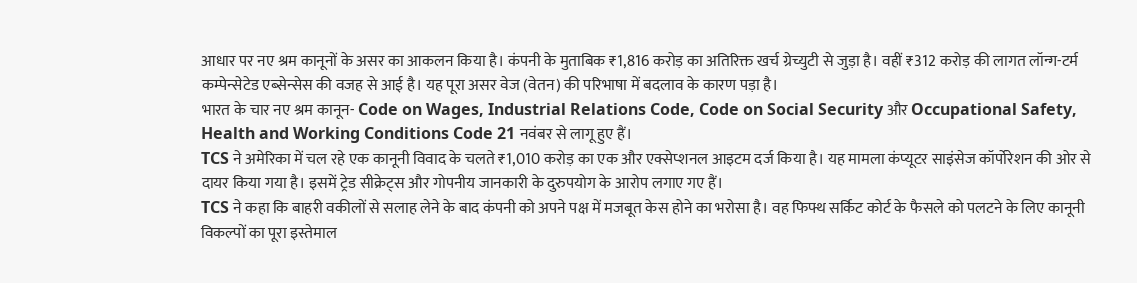आधार पर नए श्रम कानूनों के असर का आकलन किया है। कंपनी के मुताबिक ₹1,816 करोड़ का अतिरिक्त खर्च ग्रेच्युटी से जुड़ा है। वहीं ₹312 करोड़ की लागत लॉन्ग-टर्म कम्पेन्सेटेड एब्सेन्सेस की वजह से आई है। यह पूरा असर वेज (वेतन) की परिभाषा में बदलाव के कारण पड़ा है।
भारत के चार नए श्रम कानून- Code on Wages, Industrial Relations Code, Code on Social Security और Occupational Safety, Health and Working Conditions Code 21 नवंबर से लागू हुए हैं।
TCS ने अमेरिका में चल रहे एक कानूनी विवाद के चलते ₹1,010 करोड़ का एक और एक्सेप्शनल आइटम दर्ज किया है। यह मामला कंप्यूटर साइंसेज कॉर्पोरेशन की ओर से दायर किया गया है। इसमें ट्रेड सीक्रेट्स और गोपनीय जानकारी के दुरुपयोग के आरोप लगाए गए हैं।
TCS ने कहा कि बाहरी वकीलों से सलाह लेने के बाद कंपनी को अपने पक्ष में मजबूत केस होने का भरोसा है। वह फिफ्थ सर्किट कोर्ट के फैसले को पलटने के लिए कानूनी विकल्पों का पूरा इस्तेमाल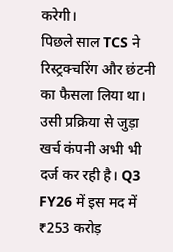करेगी।
पिछले साल TCS ने रिस्ट्रक्चरिंग और छंटनी का फैसला लिया था। उसी प्रक्रिया से जुड़ा खर्च कंपनी अभी भी दर्ज कर रही है। Q3 FY26 में इस मद में ₹253 करोड़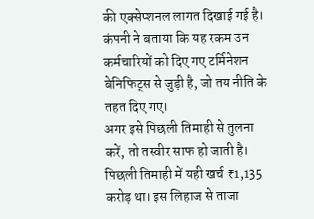की एक्सेप्शनल लागत दिखाई गई है। कंपनी ने बताया कि यह रकम उन कर्मचारियों को दिए गए टर्मिनेशन बेनिफिट्स से जुड़ी है, जो तय नीति के तहत दिए गए।
अगर इसे पिछली तिमाही से तुलना करें, तो तस्वीर साफ हो जाती है। पिछली तिमाही में यही खर्च ₹1,135 करोड़ था। इस लिहाज से ताजा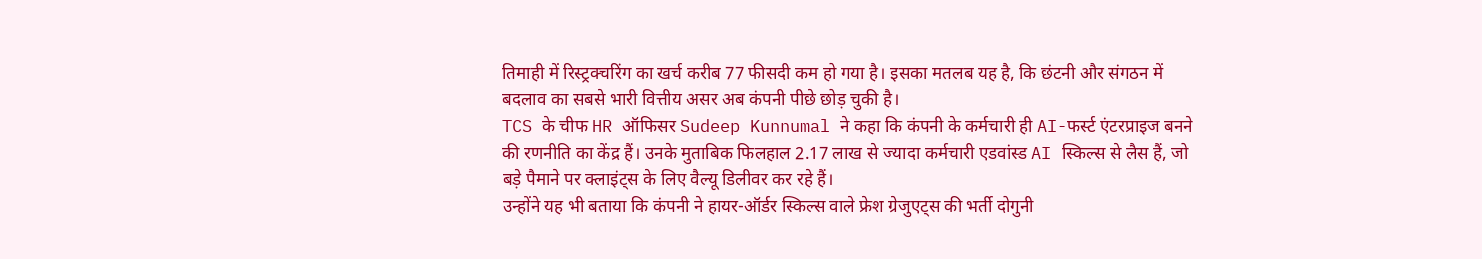तिमाही में रिस्ट्रक्चरिंग का खर्च करीब 77 फीसदी कम हो गया है। इसका मतलब यह है, कि छंटनी और संगठन में बदलाव का सबसे भारी वित्तीय असर अब कंपनी पीछे छोड़ चुकी है।
TCS के चीफ HR ऑफिसर Sudeep Kunnumal ने कहा कि कंपनी के कर्मचारी ही AI-फर्स्ट एंटरप्राइज बनने की रणनीति का केंद्र हैं। उनके मुताबिक फिलहाल 2.17 लाख से ज्यादा कर्मचारी एडवांस्ड AI स्किल्स से लैस हैं, जो बड़े पैमाने पर क्लाइंट्स के लिए वैल्यू डिलीवर कर रहे हैं।
उन्होंने यह भी बताया कि कंपनी ने हायर-ऑर्डर स्किल्स वाले फ्रेश ग्रेजुएट्स की भर्ती दोगुनी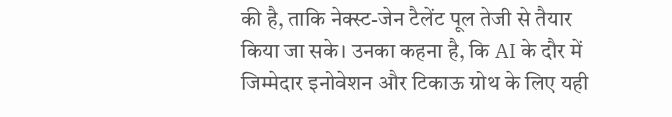की है, ताकि नेक्स्ट-जेन टैलेंट पूल तेजी से तैयार किया जा सके। उनका कहना है, कि AI के दौर में जिम्मेदार इनोवेशन और टिकाऊ ग्रोथ के लिए यही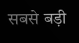सबसे बड़ी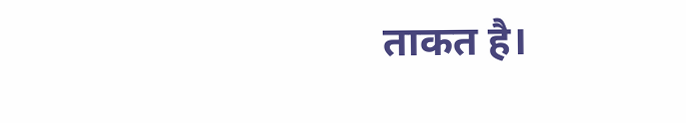ताकत है।